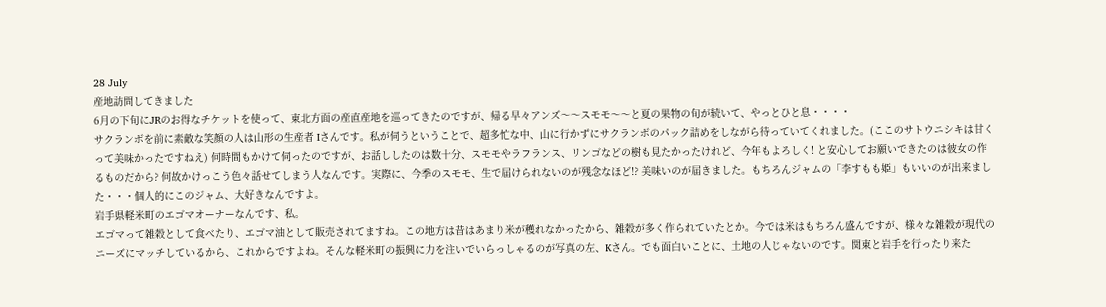28 July
産地訪問してきました
6月の下旬にJRのお得なチケットを使って、東北方面の産直産地を巡ってきたのですが、帰る早々アンズ〜〜スモモ〜〜と夏の果物の旬が続いて、やっとひと息・・・・
サクランボを前に素敵な笑顔の人は山形の生産者 Iさんです。私が伺うということで、超多忙な中、山に行かずにサクランボのパック詰めをしながら待っていてくれました。(ここのサトウニシキは甘くって美味かったですねえ) 何時間もかけて伺ったのですが、お話ししたのは数十分、スモモやラフランス、リンゴなどの樹も見たかったけれど、今年もよろしく! と安心してお願いできたのは彼女の作るものだから? 何故かけっこう色々話せてしまう人なんです。実際に、今季のスモモ、生で届けられないのが残念なほど!? 美味いのが届きました。もちろんジャムの「李すもも姫」もいいのが出来ました・・・個人的にこのジャム、大好きなんですよ。
岩手県軽米町のエゴマオーナーなんです、私。
エゴマって雑穀として食べたり、エゴマ油として販売されてますね。この地方は昔はあまり米が穫れなかったから、雑穀が多く作られていたとか。今では米はもちろん盛んですが、様々な雑穀が現代のニーズにマッチしているから、これからですよね。そんな軽米町の振興に力を注いでいらっしゃるのが写真の左、Kさん。でも面白いことに、土地の人じゃないのです。関東と岩手を行ったり来た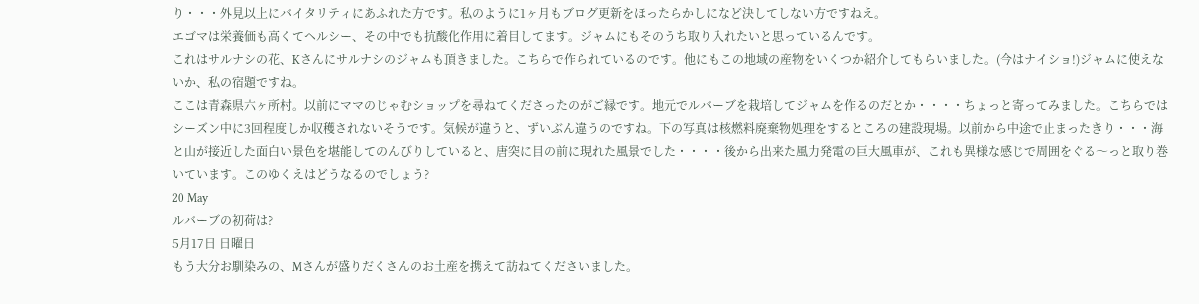り・・・外見以上にバイタリティにあふれた方です。私のように1ヶ月もブログ更新をほったらかしになど決してしない方ですねえ。
エゴマは栄養価も高くてヘルシー、その中でも抗酸化作用に着目してます。ジャムにもそのうち取り入れたいと思っているんです。
これはサルナシの花、Kさんにサルナシのジャムも頂きました。こちらで作られているのです。他にもこの地域の産物をいくつか紹介してもらいました。(今はナイショ!)ジャムに使えないか、私の宿題ですね。
ここは青森県六ヶ所村。以前にママのじゃむショップを尋ねてくださったのがご縁です。地元でルバーブを栽培してジャムを作るのだとか・・・・ちょっと寄ってみました。こちらではシーズン中に3回程度しか収穫されないそうです。気候が違うと、ずいぶん違うのですね。下の写真は核燃料廃棄物処理をするところの建設現場。以前から中途で止まったきり・・・海と山が接近した面白い景色を堪能してのんびりしていると、唐突に目の前に現れた風景でした・・・・後から出来た風力発電の巨大風車が、これも異様な感じで周囲をぐる〜っと取り巻いています。このゆくえはどうなるのでしょう?
20 May
ルバーブの初荷は?
5月17日 日曜日
もう大分お馴染みの、Mさんが盛りだくさんのお土産を携えて訪ねてくださいました。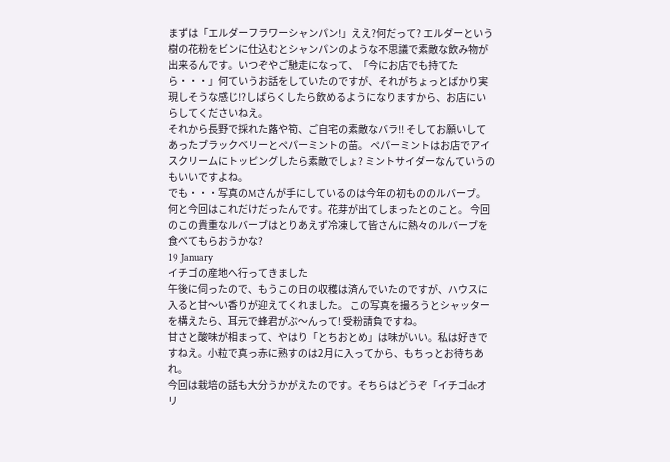まずは「エルダーフラワーシャンパン!」ええ?何だって? エルダーという樹の花粉をビンに仕込むとシャンパンのような不思議で素敵な飲み物が出来るんです。いつぞやご馳走になって、「今にお店でも持てたら・・・」何ていうお話をしていたのですが、それがちょっとばかり実現しそうな感じ!?しばらくしたら飲めるようになりますから、お店にいらしてくださいねえ。
それから長野で採れた蕗や筍、ご自宅の素敵なバラ!! そしてお願いしてあったブラックベリーとペパーミントの苗。 ペパーミントはお店でアイスクリームにトッピングしたら素敵でしょ? ミントサイダーなんていうのもいいですよね。
でも・・・写真のMさんが手にしているのは今年の初もののルバーブ。何と今回はこれだけだったんです。花芽が出てしまったとのこと。 今回のこの貴重なルバーブはとりあえず冷凍して皆さんに熱々のルバーブを食べてもらおうかな?
19 January
イチゴの産地へ行ってきました
午後に伺ったので、もうこの日の収穫は済んでいたのですが、ハウスに入ると甘〜い香りが迎えてくれました。 この写真を撮ろうとシャッターを構えたら、耳元で蜂君がぶ〜んって! 受粉請負ですね。
甘さと酸味が相まって、やはり「とちおとめ」は味がいい。私は好きですねえ。小粒で真っ赤に熟すのは2月に入ってから、もちっとお待ちあれ。
今回は栽培の話も大分うかがえたのです。そちらはどうぞ「イチゴdeオリ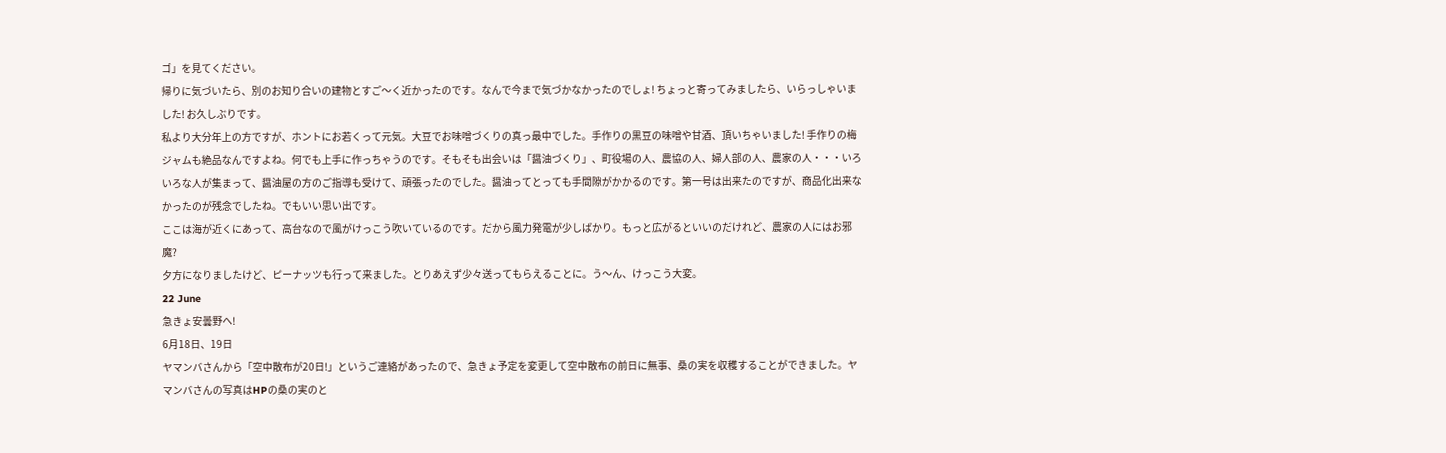ゴ」を見てください。
帰りに気づいたら、別のお知り合いの建物とすご〜く近かったのです。なんで今まで気づかなかったのでしょ! ちょっと寄ってみましたら、いらっしゃいました! お久しぶりです。
私より大分年上の方ですが、ホントにお若くって元気。大豆でお味噌づくりの真っ最中でした。手作りの黒豆の味噌や甘酒、頂いちゃいました! 手作りの梅ジャムも絶品なんですよね。何でも上手に作っちゃうのです。そもそも出会いは「醤油づくり」、町役場の人、農協の人、婦人部の人、農家の人・・・いろいろな人が集まって、醤油屋の方のご指導も受けて、頑張ったのでした。醤油ってとっても手間隙がかかるのです。第一号は出来たのですが、商品化出来なかったのが残念でしたね。でもいい思い出です。
ここは海が近くにあって、高台なので風がけっこう吹いているのです。だから風力発電が少しばかり。もっと広がるといいのだけれど、農家の人にはお邪魔?
夕方になりましたけど、ピーナッツも行って来ました。とりあえず少々送ってもらえることに。う〜ん、けっこう大変。
22 June
急きょ安曇野へ!
6月18日、19日
ヤマンバさんから「空中散布が20日!」というご連絡があったので、急きょ予定を変更して空中散布の前日に無事、桑の実を収穫することができました。ヤマンバさんの写真はHPの桑の実のと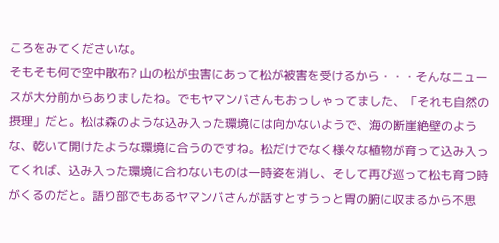ころをみてくださいな。
そもそも何で空中散布? 山の松が虫害にあって松が被害を受けるから・・・そんなニュースが大分前からありましたね。でもヤマンバさんもおっしゃってました、「それも自然の摂理」だと。松は森のような込み入った環境には向かないようで、海の断崖絶壁のような、乾いて開けたような環境に合うのですね。松だけでなく様々な植物が育って込み入ってくれば、込み入った環境に合わないものは一時姿を消し、そして再び巡って松も育つ時がくるのだと。語り部でもあるヤマンバさんが話すとすうっと胃の腑に収まるから不思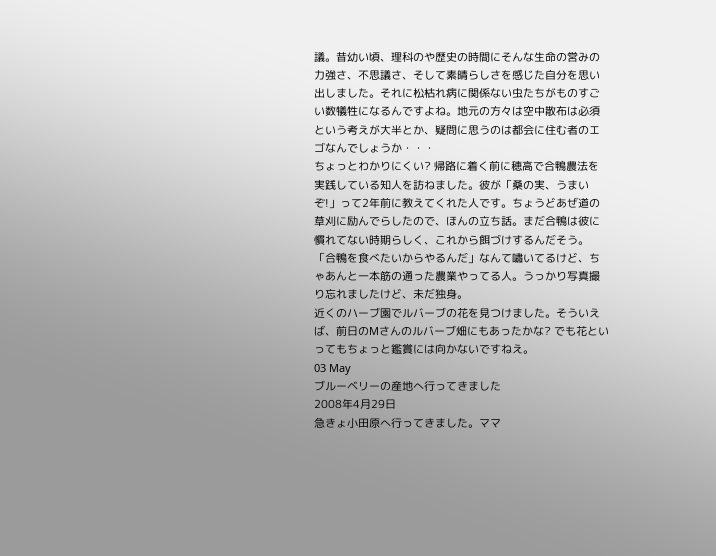議。昔幼い頃、理科のや歴史の時間にそんな生命の営みの力強さ、不思議さ、そして素晴らしさを感じた自分を思い出しました。それに松枯れ病に関係ない虫たちがものすごい数犠牲になるんですよね。地元の方々は空中散布は必須という考えが大半とか、疑問に思うのは都会に住む者のエゴなんでしょうか・・・
ちょっとわかりにくい? 帰路に着く前に穂高で合鴨農法を実践している知人を訪ねました。彼が「桑の実、うまいぞ!」って2年前に教えてくれた人です。ちょうどあぜ道の草刈に励んでらしたので、ほんの立ち話。まだ合鴨は彼に慣れてない時期らしく、これから餌づけするんだそう。「合鴨を食べたいからやるんだ」なんて嘯いてるけど、ちゃあんと一本筋の通った農業やってる人。うっかり写真撮り忘れましたけど、未だ独身。
近くのハーブ園でルバーブの花を見つけました。そういえば、前日のMさんのルバーブ畑にもあったかな? でも花といってもちょっと鑑賞には向かないですねえ。
03 May
ブルーベリーの産地へ行ってきました
2008年4月29日
急きょ小田原へ行ってきました。ママ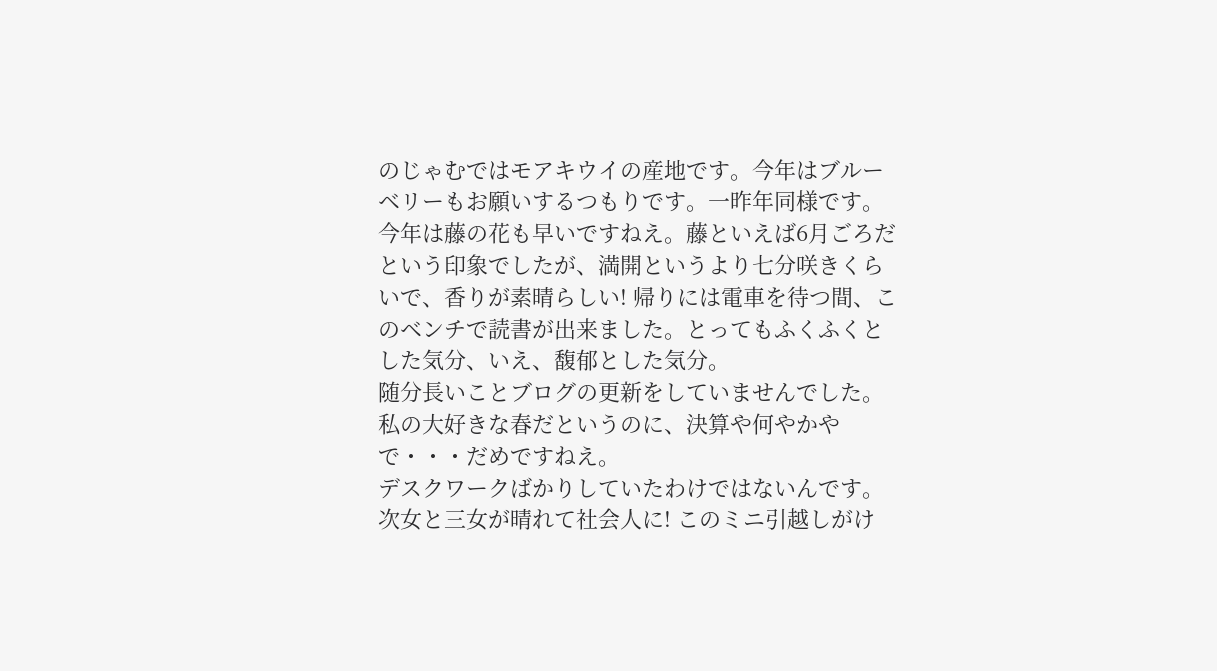のじゃむではモアキウイの産地です。今年はブルーベリーもお願いするつもりです。一昨年同様です。
今年は藤の花も早いですねえ。藤といえば6月ごろだという印象でしたが、満開というより七分咲きくらいで、香りが素晴らしい! 帰りには電車を待つ間、このベンチで読書が出来ました。とってもふくふくとした気分、いえ、馥郁とした気分。
随分長いことブログの更新をしていませんでした。私の大好きな春だというのに、決算や何やかやで・・・だめですねえ。
デスクワークばかりしていたわけではないんです。
次女と三女が晴れて社会人に! このミニ引越しがけ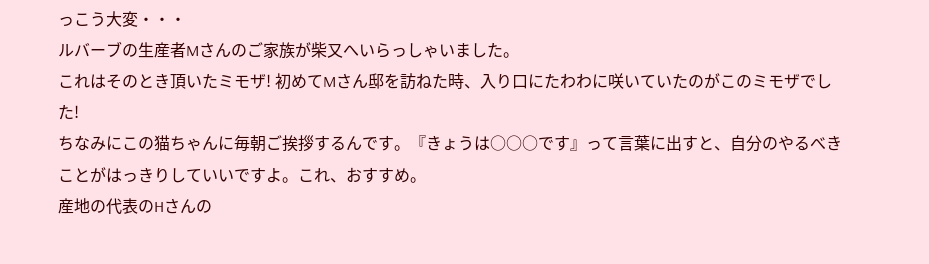っこう大変・・・
ルバーブの生産者Mさんのご家族が柴又へいらっしゃいました。
これはそのとき頂いたミモザ! 初めてMさん邸を訪ねた時、入り口にたわわに咲いていたのがこのミモザでした!
ちなみにこの猫ちゃんに毎朝ご挨拶するんです。『きょうは○○○です』って言葉に出すと、自分のやるべきことがはっきりしていいですよ。これ、おすすめ。
産地の代表のHさんの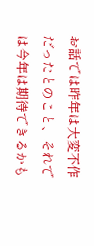お話では昨年は大変不作だったとのこと、それでは今年は期待できるかも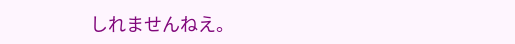しれませんねえ。